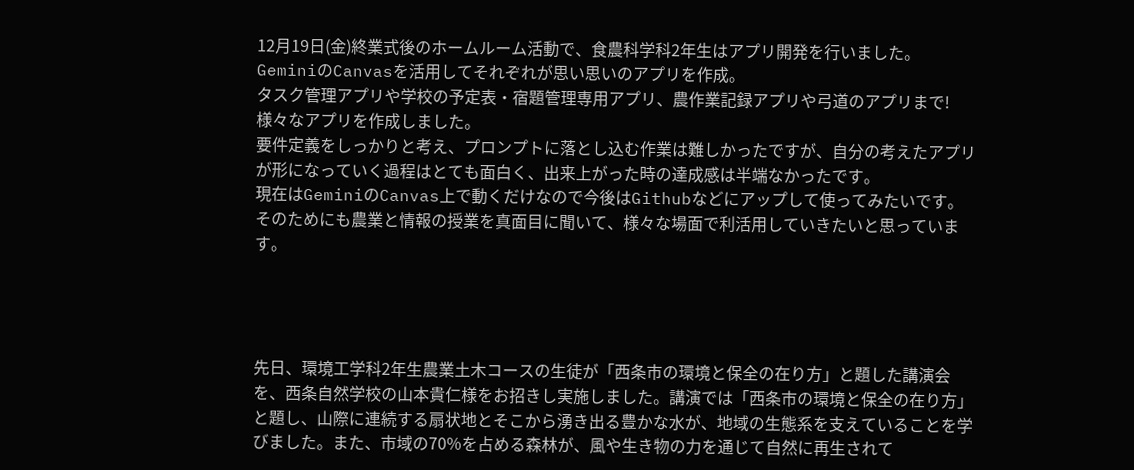12月19日(金)終業式後のホームルーム活動で、食農科学科2年生はアプリ開発を行いました。
GeminiのCanvasを活用してそれぞれが思い思いのアプリを作成。
タスク管理アプリや学校の予定表・宿題管理専用アプリ、農作業記録アプリや弓道のアプリまで!
様々なアプリを作成しました。
要件定義をしっかりと考え、プロンプトに落とし込む作業は難しかったですが、自分の考えたアプリが形になっていく過程はとても面白く、出来上がった時の達成感は半端なかったです。
現在はGeminiのCanvas上で動くだけなので今後はGithubなどにアップして使ってみたいです。
そのためにも農業と情報の授業を真面目に聞いて、様々な場面で利活用していきたいと思っています。




先日、環境工学科2年生農業土木コースの生徒が「西条市の環境と保全の在り方」と題した講演会を、西条自然学校の山本貴仁様をお招きし実施しました。講演では「西条市の環境と保全の在り方」と題し、山際に連続する扇状地とそこから湧き出る豊かな水が、地域の生態系を支えていることを学びました。また、市域の70%を占める森林が、風や生き物の力を通じて自然に再生されて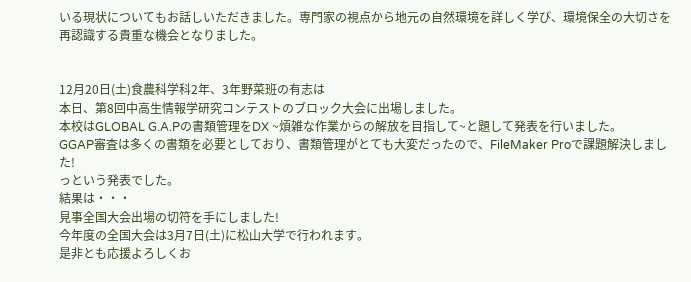いる現状についてもお話しいただきました。専門家の視点から地元の自然環境を詳しく学び、環境保全の大切さを再認識する貴重な機会となりました。


12月20日(土)食農科学科2年、3年野菜班の有志は
本日、第8回中高生情報学研究コンテストのブロック大会に出場しました。
本校はGLOBAL G.A.Pの書類管理をDX ~煩雑な作業からの解放を目指して~と題して発表を行いました。
GGAP審査は多くの書類を必要としており、書類管理がとても大変だったので、FileMaker Proで課題解決しました!
っという発表でした。
結果は・・・
見事全国大会出場の切符を手にしました!
今年度の全国大会は3月7日(土)に松山大学で行われます。
是非とも応援よろしくお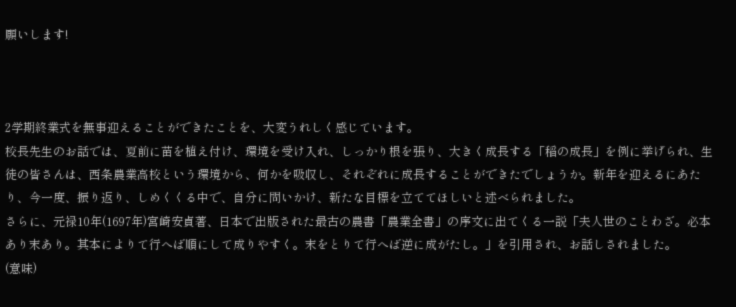願いします!



2学期終業式を無事迎えることができたことを、大変うれしく感じています。
校長先生のお話では、夏前に苗を植え付け、環境を受け入れ、しっかり根を張り、大きく成長する「稲の成長」を例に挙げられ、生徒の皆さんは、西条農業高校という環境から、何かを吸収し、それぞれに成長することができたでしょうか。新年を迎えるにあたり、今一度、振り返り、しめくくる中で、自分に問いかけ、新たな目標を立ててほしいと述べられました。
さらに、元禄10年(1697年)宮崎安貞著、日本で出版された最古の農書「農業全書」の序文に出てくる一説「夫人世のことわざ。必本あり末あり。其本によりて行へば順にして成りやすく。末をとりて行へば逆に成がたし。」を引用され、お話しされました。
(意味)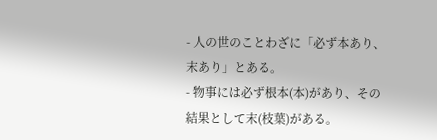- 人の世のことわざに「必ず本あり、末あり」とある。
- 物事には必ず根本(本)があり、その結果として末(枝葉)がある。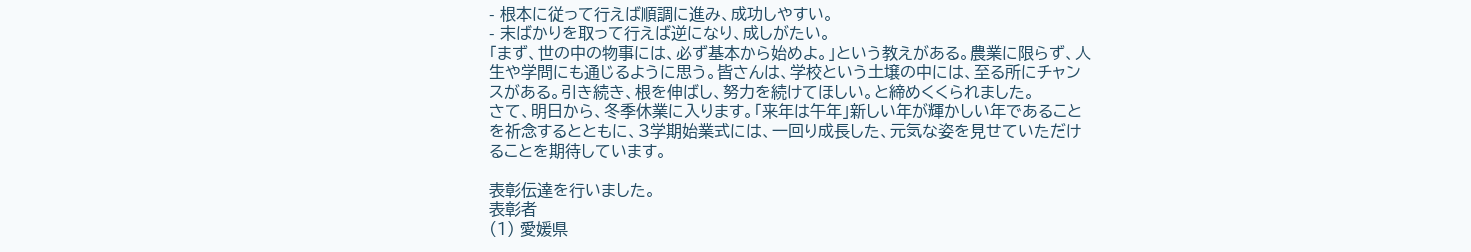- 根本に従って行えば順調に進み、成功しやすい。
- 末ばかりを取って行えば逆になり、成しがたい。
「まず、世の中の物事には、必ず基本から始めよ。」という教えがある。農業に限らず、人生や学問にも通じるように思う。皆さんは、学校という土壌の中には、至る所にチャンスがある。引き続き、根を伸ばし、努力を続けてほしい。と締めくくられました。
さて、明日から、冬季休業に入ります。「来年は午年」新しい年が輝かしい年であることを祈念するとともに、3学期始業式には、一回り成長した、元気な姿を見せていただけることを期待しています。

表彰伝達を行いました。
表彰者
(1) 愛媛県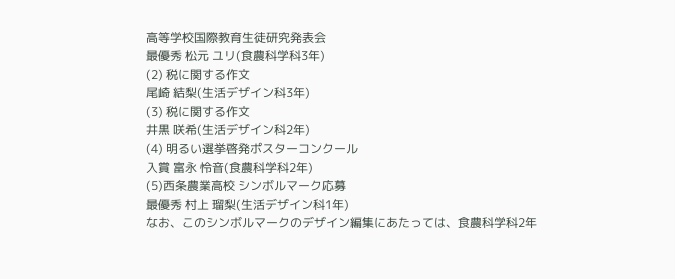高等学校国際教育生徒研究発表会
最優秀 松元 ユリ(食農科学科3年)
(2) 税に関する作文
尾崎 結梨(生活デザイン科3年)
(3) 税に関する作文
井黒 咲希(生活デザイン科2年)
(4) 明るい選挙啓発ポスターコンクール
入賞 富永 怜音(食農科学科2年)
(5)西条農業高校 シンボルマーク応募
最優秀 村上 瑠梨(生活デザイン科1年)
なお、このシンボルマークのデザイン編集にあたっては、食農科学科2年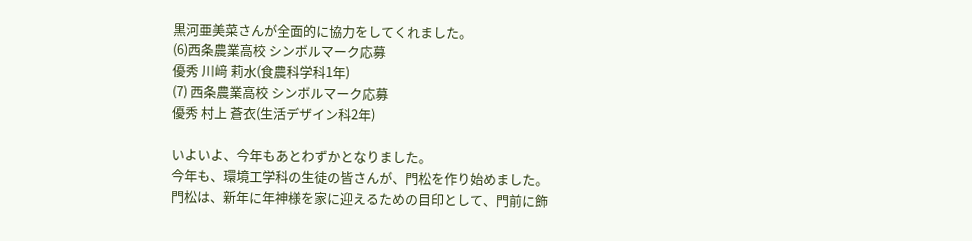黒河亜美菜さんが全面的に協力をしてくれました。
(6)西条農業高校 シンボルマーク応募
優秀 川﨑 莉水(食農科学科1年)
(7) 西条農業高校 シンボルマーク応募
優秀 村上 蒼衣(生活デザイン科2年)

いよいよ、今年もあとわずかとなりました。
今年も、環境工学科の生徒の皆さんが、門松を作り始めました。
門松は、新年に年神様を家に迎えるための目印として、門前に飾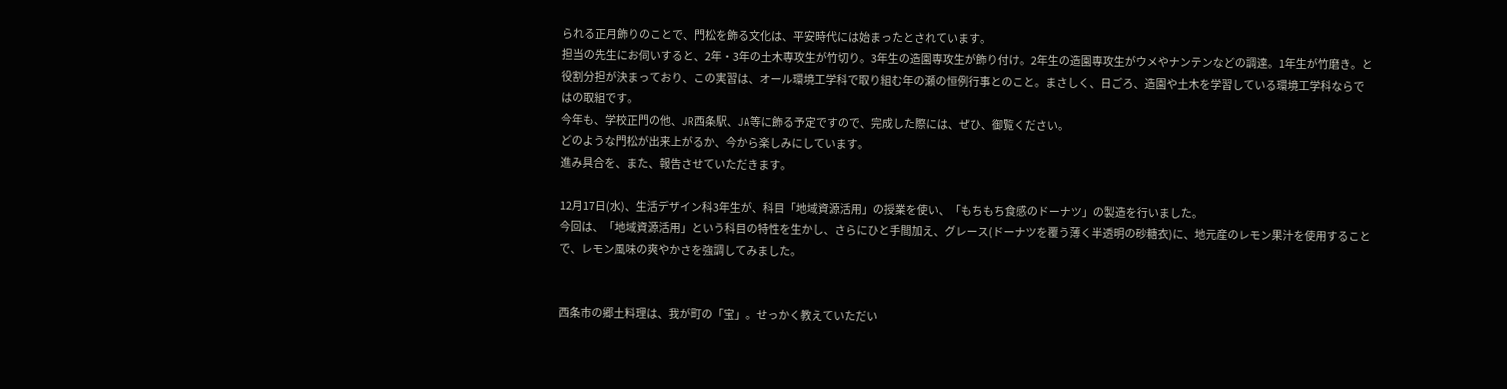られる正月飾りのことで、門松を飾る文化は、平安時代には始まったとされています。
担当の先生にお伺いすると、2年・3年の土木専攻生が竹切り。3年生の造園専攻生が飾り付け。2年生の造園専攻生がウメやナンテンなどの調達。1年生が竹磨き。と役割分担が決まっており、この実習は、オール環境工学科で取り組む年の瀬の恒例行事とのこと。まさしく、日ごろ、造園や土木を学習している環境工学科ならではの取組です。
今年も、学校正門の他、JR西条駅、JA等に飾る予定ですので、完成した際には、ぜひ、御覧ください。
どのような門松が出来上がるか、今から楽しみにしています。
進み具合を、また、報告させていただきます。

12月17日(水)、生活デザイン科3年生が、科目「地域資源活用」の授業を使い、「もちもち食感のドーナツ」の製造を行いました。
今回は、「地域資源活用」という科目の特性を生かし、さらにひと手間加え、グレース(ドーナツを覆う薄く半透明の砂糖衣)に、地元産のレモン果汁を使用することで、レモン風味の爽やかさを強調してみました。


西条市の郷土料理は、我が町の「宝」。せっかく教えていただい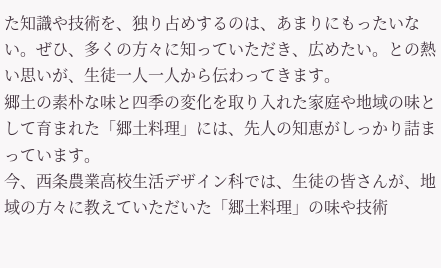た知識や技術を、独り占めするのは、あまりにもったいない。ぜひ、多くの方々に知っていただき、広めたい。との熱い思いが、生徒一人一人から伝わってきます。
郷土の素朴な味と四季の変化を取り入れた家庭や地域の味として育まれた「郷土料理」には、先人の知恵がしっかり詰まっています。
今、西条農業高校生活デザイン科では、生徒の皆さんが、地域の方々に教えていただいた「郷土料理」の味や技術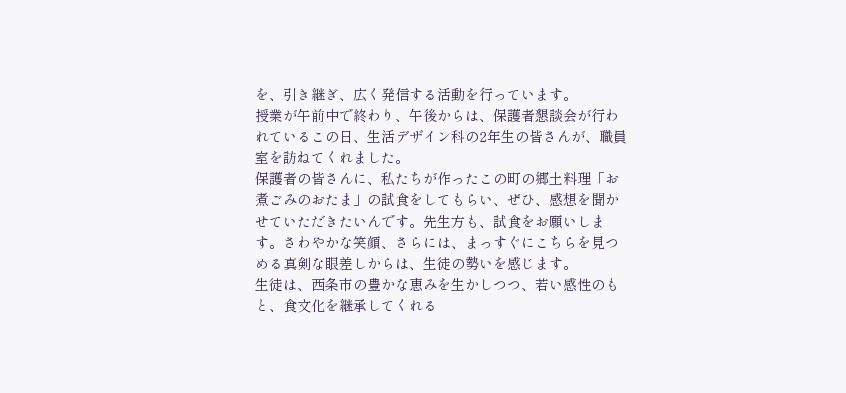を、引き継ぎ、広く発信する活動を行っています。
授業が午前中で終わり、午後からは、保護者懇談会が行われているこの日、生活デザイン科の2年生の皆さんが、職員室を訪ねてくれました。
保護者の皆さんに、私たちが作ったこの町の郷土料理「お煮ごみのおたま」の試食をしてもらい、ぜひ、感想を聞かせていただきたいんです。先生方も、試食をお願いします。さわやかな笑顔、さらには、まっすぐにこちらを見つめる真剣な眼差しからは、生徒の勢いを感じます。
生徒は、西条市の豊かな恵みを生かしつつ、若い感性のもと、食文化を継承してくれる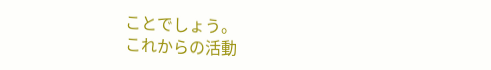ことでしょう。
これからの活動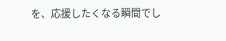を、応援したくなる瞬間でし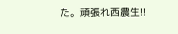た。頑張れ西農生!!